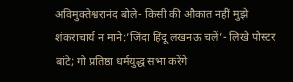अविमुक्तेश्वरानंद बोले- किसी की औकात नहीं मुझे शंकराचार्य न माने:’जिंदा हिंदू लखनऊ चलें’- लिखे पोस्टर बांटे; गो प्रतिष्ठा धर्मयुद्ध सभा करेंगे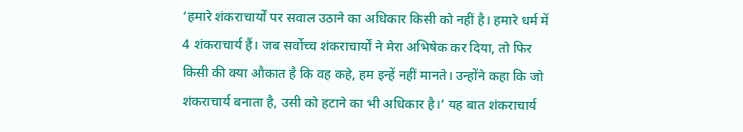‘हमारे शंकराचार्यों पर सवाल उठाने का अधिकार किसी को नहीं है। हमारे धर्म में 4 शंकराचार्य हैं। जब सर्वोच्च शंकराचार्यों ने मेरा अभिषेक कर दिया, तो फिर किसी की क्या औकात है कि वह कहे, हम इन्हें नहीं मानते। उन्होंने कहा कि जो शंकराचार्य बनाता है, उसी को हटाने का भी अधिकार है।’ यह बात शंकराचार्य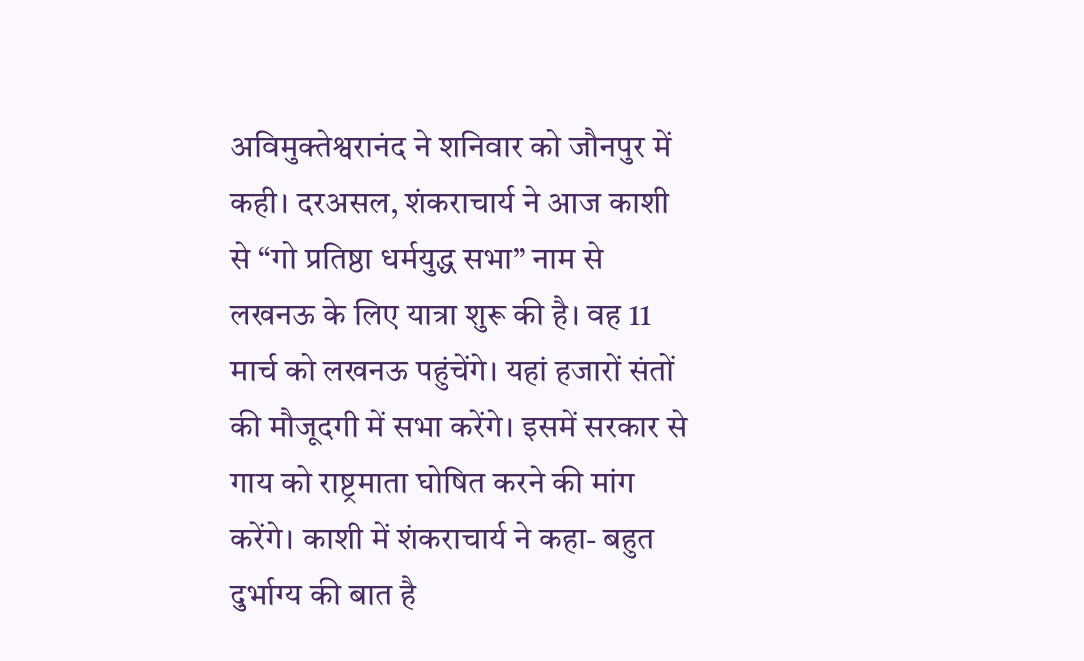अविमुक्तेश्वरानंद ने शनिवार को जौनपुर में कही। दरअसल, शंकराचार्य ने आज काशी से “गो प्रतिष्ठा धर्मयुद्ध सभा” नाम से लखनऊ के लिए यात्रा शुरू की है। वह 11 मार्च को लखनऊ पहुंचेंगे। यहां हजारों संतों की मौजूदगी में सभा करेंगे। इसमें सरकार से गाय को राष्ट्रमाता घोषित करने की मांग करेंगे। काशी में शंकराचार्य ने कहा- बहुत दुर्भाग्य की बात है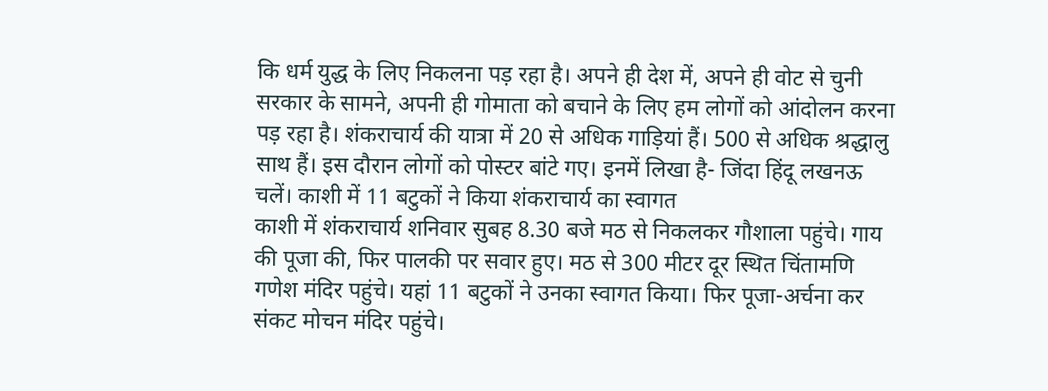कि धर्म युद्ध के लिए निकलना पड़ रहा है। अपने ही देश में, अपने ही वोट से चुनी सरकार के सामने, अपनी ही गोमाता को बचाने के लिए हम लोगों को आंदोलन करना पड़ रहा है। शंकराचार्य की यात्रा में 20 से अधिक गाड़ियां हैं। 500 से अधिक श्रद्धालु साथ हैं। इस दौरान लोगों को पोस्टर बांटे गए। इनमें लिखा है- जिंदा हिंदू लखनऊ चलें। काशी में 11 बटुकों ने किया शंकराचार्य का स्वागत
काशी में शंकराचार्य शनिवार सुबह 8.30 बजे मठ से निकलकर गौशाला पहुंचे। गाय की पूजा की, फिर पालकी पर सवार हुए। मठ से 300 मीटर दूर स्थित चिंतामणि गणेश मंदिर पहुंचे। यहां 11 बटुकों ने उनका स्वागत किया। फिर पूजा-अर्चना कर संकट मोचन मंदिर पहुंचे।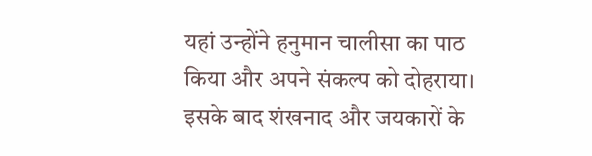यहां उन्होंने हनुमान चालीसा का पाठ किया और अपने संकल्प को दोहराया। इसके बाद शंखनाद और जयकारों के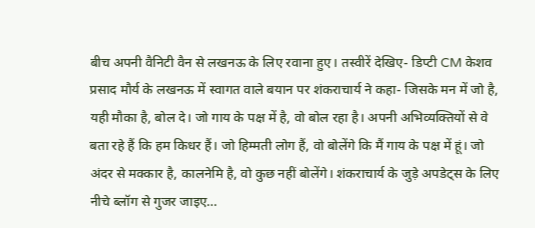बीच अपनी वैनिटी वैन से लखनऊ के लिए रवाना हुए। तस्वीरें देखिए- डिप्टी CM केशव प्रसाद मौर्य के लखनऊ में स्वागत वाले बयान पर शंकराचार्य ने कहा- जिसके मन में जो है, यही मौका है, बोल दे। जो गाय के पक्ष में है, वो बोल रहा है। अपनी अभिव्यक्तियों से वे बता रहे हैं कि हम किधर हैं। जो हिम्मती लोग हैं, वो बोलेंगे कि मैं गाय के पक्ष में हूं। जो अंदर से मक्कार है, कालनेमि है, वो कुछ नहीं बोलेंगे। शंकराचार्य के जुड़े अपडेट्स के लिए नीचे ब्लॉग से गुजर जाइए…